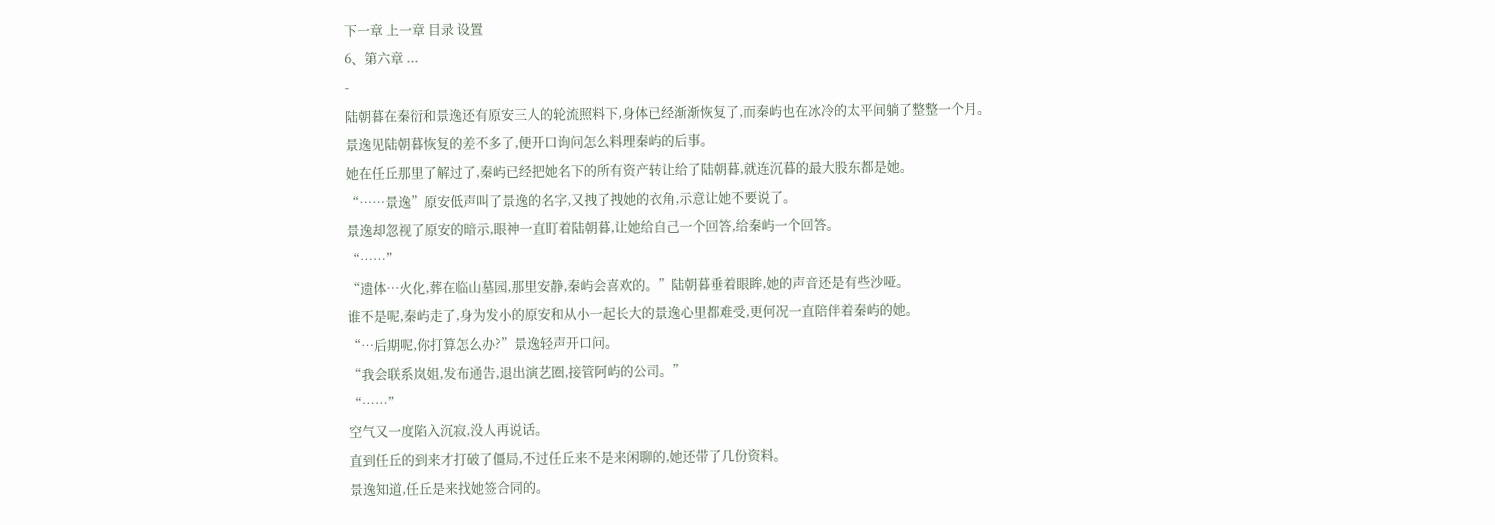下一章 上一章 目录 设置
6、第六章 ...
-
陆朝暮在秦衍和景逸还有原安三人的轮流照料下,身体已经渐渐恢复了,而秦屿也在冰冷的太平间躺了整整一个月。
景逸见陆朝暮恢复的差不多了,便开口询问怎么料理秦屿的后事。
她在任丘那里了解过了,秦屿已经把她名下的所有资产转让给了陆朝暮,就连沉暮的最大股东都是她。
“……景逸”原安低声叫了景逸的名字,又拽了拽她的衣角,示意让她不要说了。
景逸却忽视了原安的暗示,眼神一直盯着陆朝暮,让她给自己一个回答,给秦屿一个回答。
“……”
“遗体…火化,葬在临山墓园,那里安静,秦屿会喜欢的。”陆朝暮垂着眼眸,她的声音还是有些沙哑。
谁不是呢,秦屿走了,身为发小的原安和从小一起长大的景逸心里都难受,更何况一直陪伴着秦屿的她。
“…后期呢,你打算怎么办?”景逸轻声开口问。
“我会联系岚姐,发布通告,退出演艺圈,接管阿屿的公司。”
“……”
空气又一度陷入沉寂,没人再说话。
直到任丘的到来才打破了僵局,不过任丘来不是来闲聊的,她还带了几份资料。
景逸知道,任丘是来找她签合同的。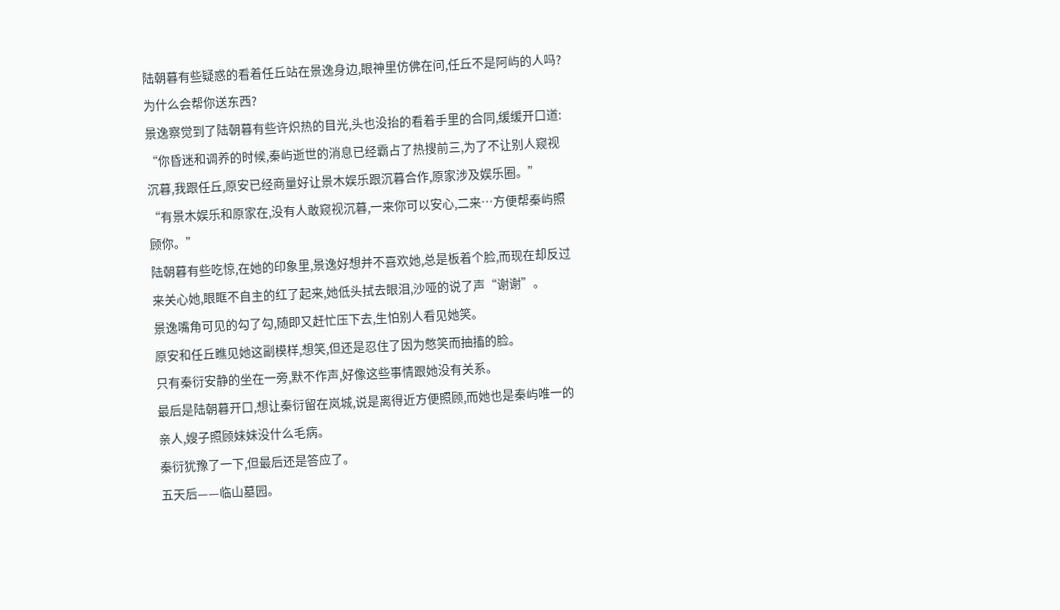陆朝暮有些疑惑的看着任丘站在景逸身边,眼神里仿佛在问,任丘不是阿屿的人吗?为什么会帮你送东西?
景逸察觉到了陆朝暮有些许炽热的目光,头也没抬的看着手里的合同,缓缓开口道:
“你昏迷和调养的时候,秦屿逝世的消息已经霸占了热搜前三,为了不让别人窥视沉暮,我跟任丘,原安已经商量好让景木娱乐跟沉暮合作,原家涉及娱乐圈。”
“有景木娱乐和原家在,没有人敢窥视沉暮,一来你可以安心,二来…方便帮秦屿照顾你。”
陆朝暮有些吃惊,在她的印象里,景逸好想并不喜欢她,总是板着个脸,而现在却反过来关心她,眼眶不自主的红了起来,她低头拭去眼泪,沙哑的说了声“谢谢”。
景逸嘴角可见的勾了勾,随即又赶忙压下去,生怕别人看见她笑。
原安和任丘瞧见她这副模样,想笑,但还是忍住了因为憋笑而抽搐的脸。
只有秦衍安静的坐在一旁,默不作声,好像这些事情跟她没有关系。
最后是陆朝暮开口,想让秦衍留在岚城,说是离得近方便照顾,而她也是秦屿唯一的亲人,嫂子照顾妹妹没什么毛病。
秦衍犹豫了一下,但最后还是答应了。
五天后——临山墓园。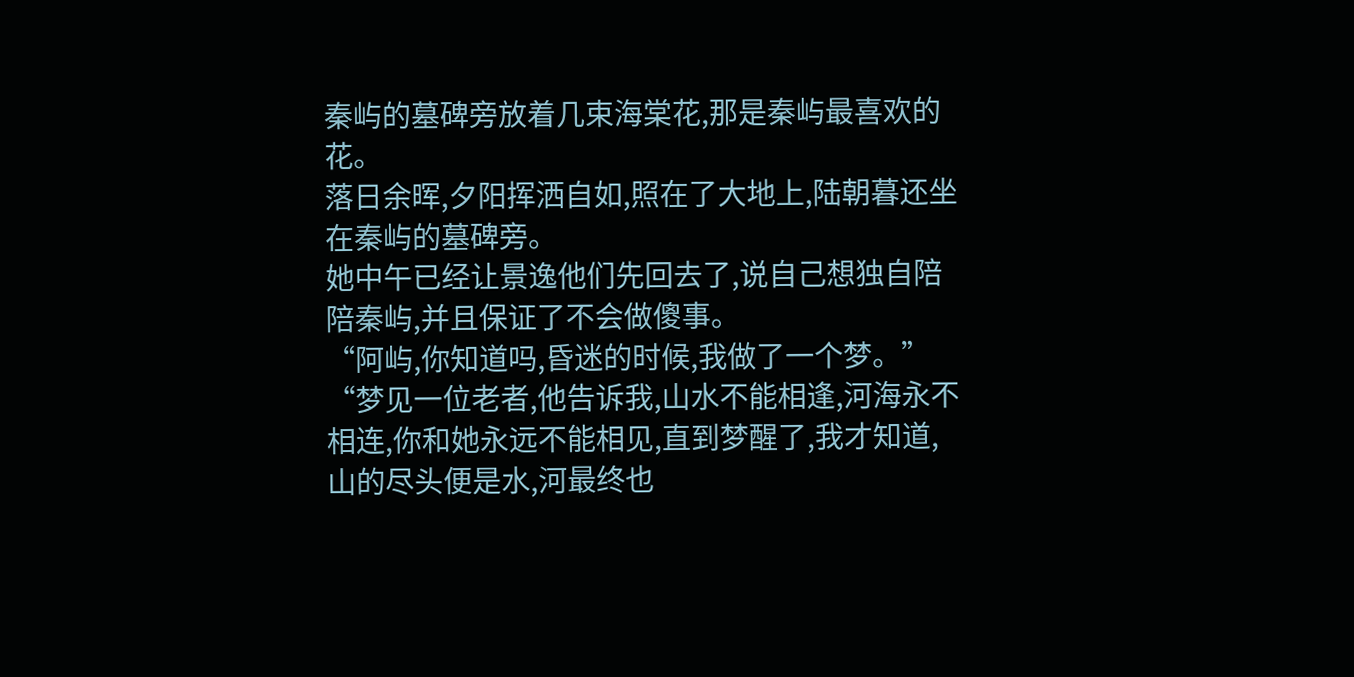秦屿的墓碑旁放着几束海棠花,那是秦屿最喜欢的花。
落日余晖,夕阳挥洒自如,照在了大地上,陆朝暮还坐在秦屿的墓碑旁。
她中午已经让景逸他们先回去了,说自己想独自陪陪秦屿,并且保证了不会做傻事。
“阿屿,你知道吗,昏迷的时候,我做了一个梦。”
“梦见一位老者,他告诉我,山水不能相逢,河海永不相连,你和她永远不能相见,直到梦醒了,我才知道,山的尽头便是水,河最终也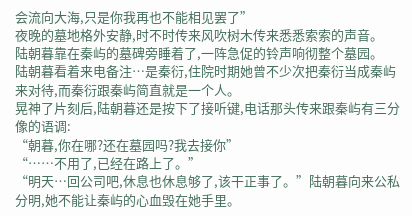会流向大海,只是你我再也不能相见罢了”
夜晚的墓地格外安静,时不时传来风吹树木传来悉悉索索的声音。
陆朝暮靠在秦屿的墓碑旁睡着了,一阵急促的铃声响彻整个墓园。
陆朝暮看着来电备注…是秦衍,住院时期她曾不少次把秦衍当成秦屿来对待,而秦衍跟秦屿简直就是一个人。
晃神了片刻后,陆朝暮还是按下了接听键,电话那头传来跟秦屿有三分像的语调:
“朝暮,你在哪?还在墓园吗?我去接你”
“……不用了,已经在路上了。”
“明天…回公司吧,休息也休息够了,该干正事了。”陆朝暮向来公私分明,她不能让秦屿的心血毁在她手里。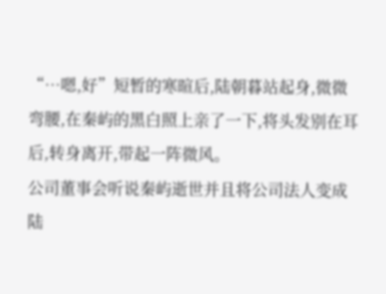“…嗯,好”短暂的寒暄后,陆朝暮站起身,微微弯腰,在秦屿的黑白照上亲了一下,将头发别在耳后,转身离开,带起一阵微风。
公司董事会听说秦屿逝世并且将公司法人变成陆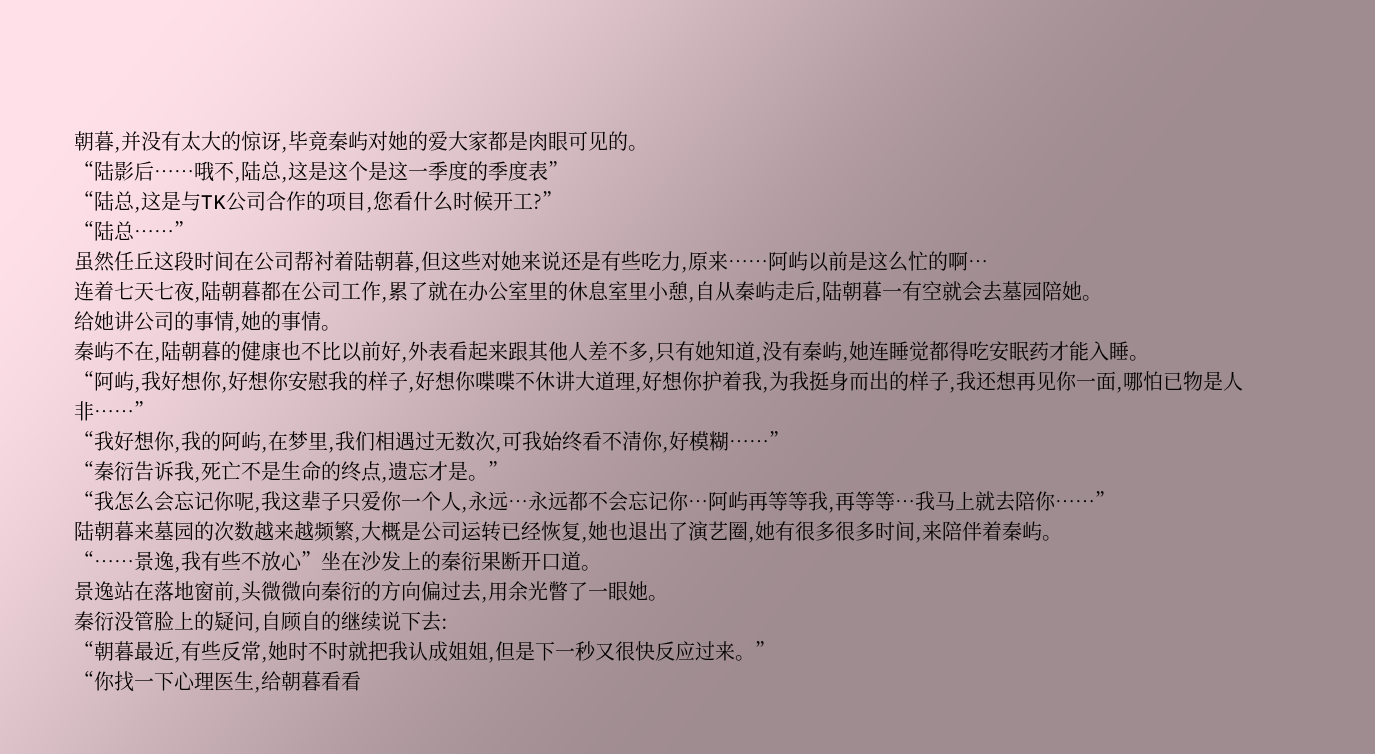朝暮,并没有太大的惊讶,毕竟秦屿对她的爱大家都是肉眼可见的。
“陆影后……哦不,陆总,这是这个是这一季度的季度表”
“陆总,这是与TK公司合作的项目,您看什么时候开工?”
“陆总……”
虽然任丘这段时间在公司帮衬着陆朝暮,但这些对她来说还是有些吃力,原来……阿屿以前是这么忙的啊…
连着七天七夜,陆朝暮都在公司工作,累了就在办公室里的休息室里小憩,自从秦屿走后,陆朝暮一有空就会去墓园陪她。
给她讲公司的事情,她的事情。
秦屿不在,陆朝暮的健康也不比以前好,外表看起来跟其他人差不多,只有她知道,没有秦屿,她连睡觉都得吃安眠药才能入睡。
“阿屿,我好想你,好想你安慰我的样子,好想你喋喋不休讲大道理,好想你护着我,为我挺身而出的样子,我还想再见你一面,哪怕已物是人非……”
“我好想你,我的阿屿,在梦里,我们相遇过无数次,可我始终看不清你,好模糊……”
“秦衍告诉我,死亡不是生命的终点,遗忘才是。”
“我怎么会忘记你呢,我这辈子只爱你一个人,永远…永远都不会忘记你…阿屿再等等我,再等等…我马上就去陪你……”
陆朝暮来墓园的次数越来越频繁,大概是公司运转已经恢复,她也退出了演艺圈,她有很多很多时间,来陪伴着秦屿。
“……景逸,我有些不放心”坐在沙发上的秦衍果断开口道。
景逸站在落地窗前,头微微向秦衍的方向偏过去,用余光瞥了一眼她。
秦衍没管脸上的疑问,自顾自的继续说下去:
“朝暮最近,有些反常,她时不时就把我认成姐姐,但是下一秒又很快反应过来。”
“你找一下心理医生,给朝暮看看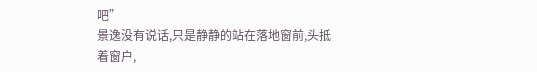吧”
景逸没有说话,只是静静的站在落地窗前,头抵着窗户,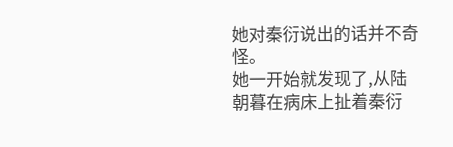她对秦衍说出的话并不奇怪。
她一开始就发现了,从陆朝暮在病床上扯着秦衍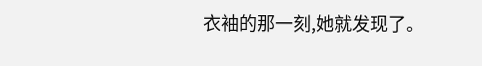衣袖的那一刻,她就发现了。